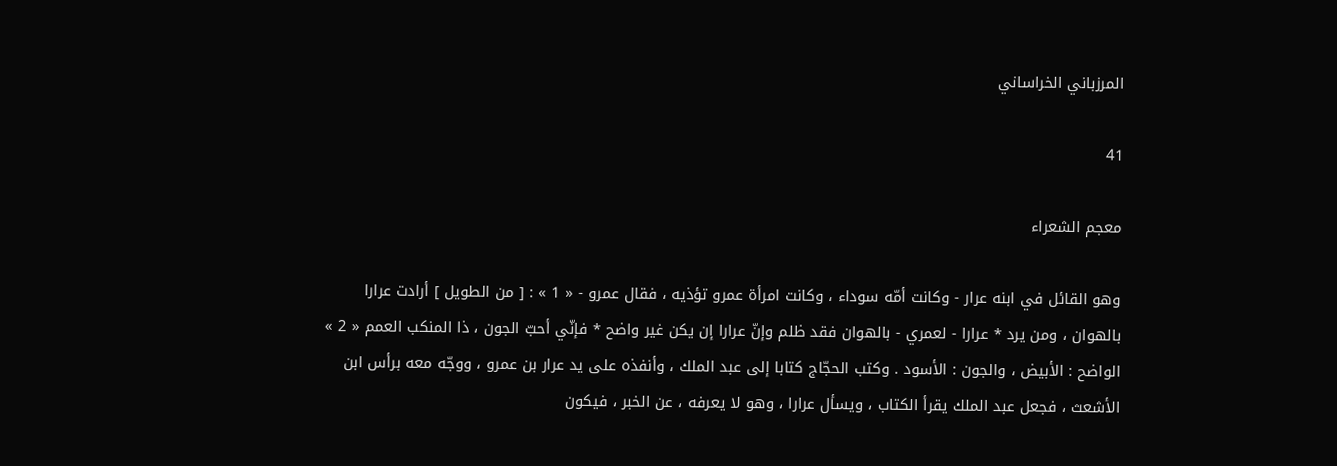المرزباني الخراساني

41

معجم الشعراء

وهو القائل في ابنه عرار - وكانت أمّه سوداء ، وكانت امرأة عمرو تؤذيه ، فقال عمرو - « 1 » : [ من الطويل ] أرادت عرارا بالهوان ، ومن يرد * عرارا - لعمري - بالهوان فقد ظلم وإنّ عرارا إن يكن غير واضح * فإنّي أحبّ الجون ، ذا المنكب العمم « 2 » الواضح : الأبيض ، والجون : الأسود . وكتب الحجّاج كتابا إلى عبد الملك ، وأنفذه على يد عرار بن عمرو ، ووجّه معه برأس ابن الأشعث ، فجعل عبد الملك يقرأ الكتاب ، ويسأل عرارا ، وهو لا يعرفه ، عن الخبر ، فيكون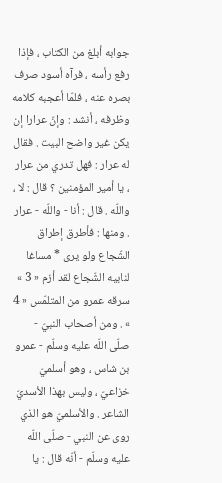جوابه أبلغ من الكتاب ، فإذا رفع رأسه ، فرآه أسود صرف بصره عنه ، فلمّا أعجبه كلامه وظرفه ، أنشد : وإنّ عرارا إن يكن غير واضح البيت . فقال له عرار : فهل تدري من عرار ، يا أمير المؤمنين ؟ قال : لا ، واللّه . قال : أنا - واللّه - عرار . ومنها : فأطرق إطراق الشّجاع ولو يرى * مساغا لنابيه الشّجاع لقد أزم « 3 » سرقه عمرو من المتلمّس « 4 » . ومن أصحاب النبيّ - صلّى اللّه عليه وسلّم - عمرو بن شاس ، وهو أسلميّ خزاعيّ ، وليس بهذا الأسديّ الشاعر . والأسلميّ هو الذي روى عن النبي - صلّى اللّه عليه وسلّم - أنّه قال : يا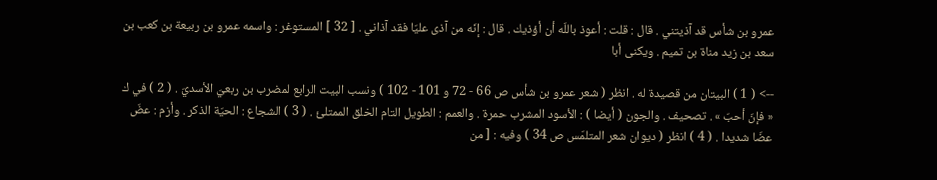عمرو بن شأس قد آذيتني . قال : قلت : أعوذ باللّه أن أؤذيك . قال : إنّه من آذى عليّا فقد آذاني . [ 32 ] المستوغر : واسمه عمرو بن ربيعة بن كعب بن سعد بن زيد مناة بن تميم . ويكنى أبا

--> ( 1 ) البيتان من قصيدة له . انظر ( شعر عمرو بن شأس ص 66 - 72 و 101 - 102 ) ونسب البيت الرابع لمضرب بن ربعيّ الأسديّ . ( 2 ) في ك « فإنّ أحبّ » . تصحيف . والجون ( أيضا ) : الأسود المشرب حمرة . والعمم : الطويل التام الخلق الممتلئ . ( 3 ) الشجاع : الحيّة الذكر . وأزم : عضّ عضّا شديدا . ( 4 ) انظر ( ديوان شعر المتلمّس ص 34 ) وفيه : [ من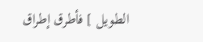الطويل ] فأطرق إطراق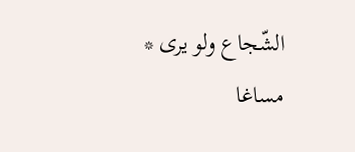الشّجاع ولو يرى * مساغا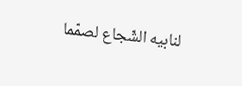لنابيه الشّجاع لصمّما